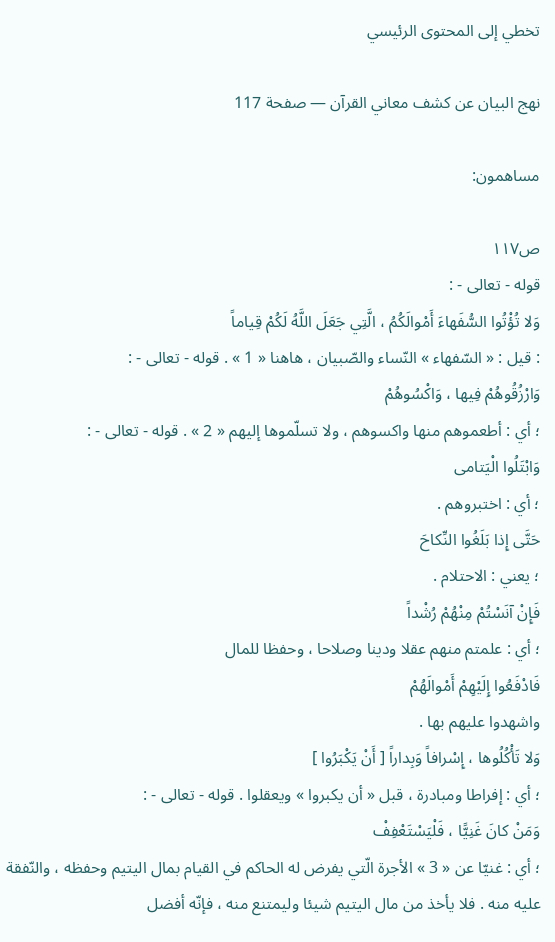تخطي إلى المحتوى الرئيسي

نهج البيان عن كشف معاني القرآن — صفحة 117

مساهمون:

ص١١٧
قوله - تعالى - :
وَلا تُؤْتُوا السُّفَهاءَ أَمْوالَكُمُ ، الَّتِي جَعَلَ اللَّهُ لَكُمْ قِياماً
: قيل : « السّفهاء » النّساء والصّبيان ، هاهنا « 1 » . قوله - تعالى - :
وَارْزُقُوهُمْ فِيها ، وَاكْسُوهُمْ
؛ أي : أطعموهم منها واكسوهم ، ولا تسلّموها إليهم « 2 » . قوله - تعالى - :
وَابْتَلُوا الْيَتامى
؛ أي : اختبروهم .
حَتَّى إِذا بَلَغُوا النِّكاحَ
؛ يعني : الاحتلام .
فَإِنْ آنَسْتُمْ مِنْهُمْ رُشْداً
؛ أي : علمتم منهم عقلا ودينا وصلاحا ، وحفظا للمال
فَادْفَعُوا إِلَيْهِمْ أَمْوالَهُمْ
واشهدوا عليهم بها .
وَلا تَأْكُلُوها ، إِسْرافاً وَبِداراً [ أَنْ يَكْبَرُوا ]
؛ أي : إفراطا ومبادرة ، قبل « أن يكبروا » ويعقلوا . قوله - تعالى - :
وَمَنْ كانَ غَنِيًّا ، فَلْيَسْتَعْفِفْ
؛ أي : غنيّا عن « 3 » الأجرة الّتي يفرض له الحاكم في القيام بمال اليتيم وحفظه ، والنّفقة عليه منه . فلا يأخذ من مال اليتيم شيئا وليمتنع منه ، فإنّه أفضل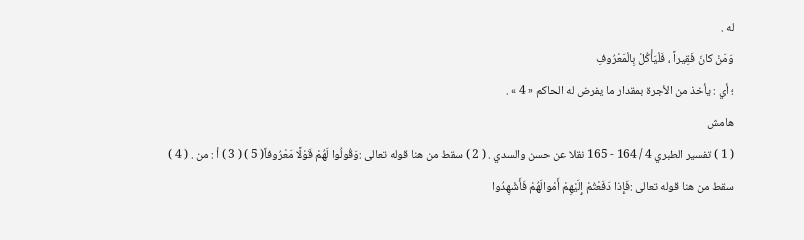له .
وَمَنْ كانَ فَقِيراً ، فَلْيَأْكُلْ بِالْمَعْرُوفِ
؛ أي : يأخذ من الأجرة بمقدار ما يفرض له الحاكم « 4 » .
هامش
( 1 ) تفسير الطبري 4 / 164 - 165 نقلا عن حسن والسدي . ( 2 ) سقط من هنا قوله تعالى :وَقُولُوا لَهُمْ قَوْلًا مَعْرُوفاً( 5 ) ( 3 ) أ : من . ( 4 ) سقط من هنا قوله تعالى :فَإِذا دَفَعْتُمْ إِلَيْهِمْ أَمْوالَهُمْ فَأَشْهِدُوا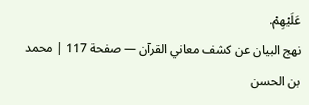عَلَيْهِمْ.
نهج البيان عن كشف معاني القرآن — صفحة 117 | محمد بن الحسن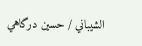الشيباني / حسين درگاهي